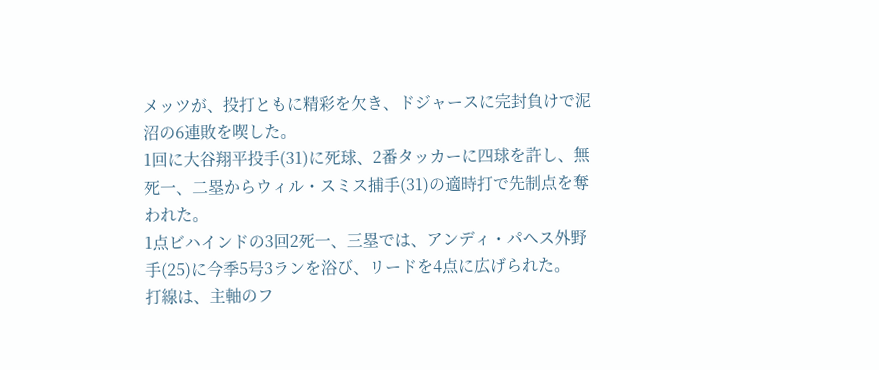メッツが、投打ともに精彩を欠き、ドジャースに完封負けで泥沼の6連敗を喫した。
1回に大谷翔平投手(31)に死球、2番タッカーに四球を許し、無死一、二塁からウィル・スミス捕手(31)の適時打で先制点を奪われた。
1点ビハインドの3回2死一、三塁では、アンディ・パヘス外野手(25)に今季5号3ランを浴び、リードを4点に広げられた。
打線は、主軸のフ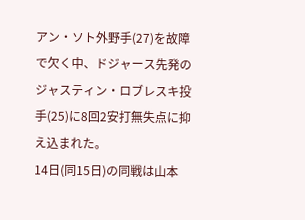アン・ソト外野手(27)を故障で欠く中、ドジャース先発のジャスティン・ロブレスキ投手(25)に8回2安打無失点に抑え込まれた。
14日(同15日)の同戦は山本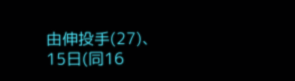由伸投手(27)、15日(同16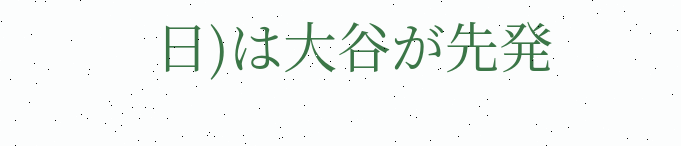日)は大谷が先発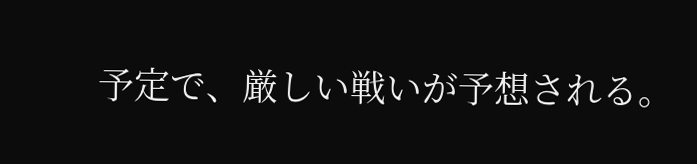予定で、厳しい戦いが予想される。